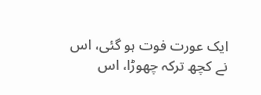ایک عورت فوت ہو گئی، اس نے کچھ ترکہ چھوڑا، اس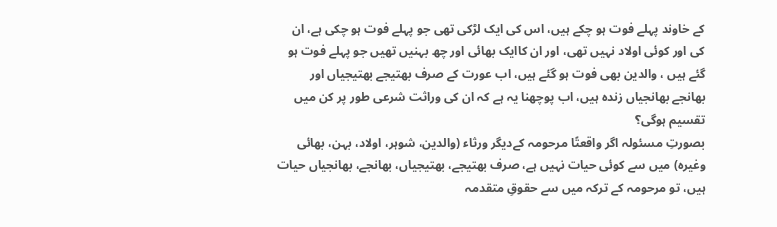کے خاوند پہلے فوت ہو چکے ہیں، اس کی ایک لڑکی تھی جو پہلے فوت ہو چکی ہے، ان کی اور کوئی اولاد نہیں تھی، اور ان کاایک بھائی اور چھ بہنیں تھیں جو پہلے فوت ہو گئے ہیں ، والدین بھی فوت ہو گئے ہیں، اب عورت کے صرف بھتیجے بھتیجیاں اور بھانجے بھانجیاں زندہ ہیں، اب پوچھنا یہ ہے کہ ان کی وراثت شرعی طور پر کن میں تقسیم ہوگی؟
بصورتِ مسئولہ اگر واقعتًا مرحومہ کےدیگر ورثاء (والدین، شوہر، اولاد، بہن، بھائی وغیرہ) میں سے کوئی حیات نہیں ہے، صرف بھتیجے، بھتیجیاں، بھانجے، بھانجیاں حیات ہیں، تو مرحومہ کے ترکہ میں سے حقوقِ متقدمہ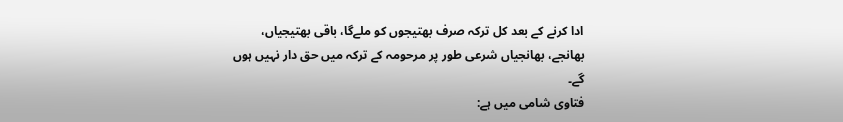ادا کرنے کے بعد کل ترکہ صرف بھتیجوں کو ملےگا، باقی بھتیجیاں، بھانجے، بھانجیاں شرعی طور پر مرحومہ کے ترکہ میں حق دار نہیں ہوں گے۔
فتاوی شامی میں ہے: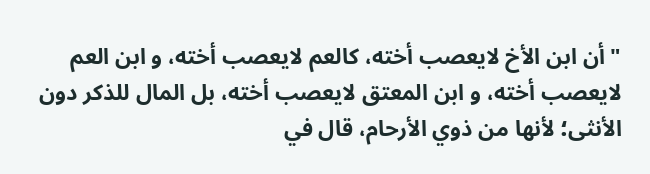"أن ابن الأخ لايعصب أخته، كالعم لايعصب أخته، و ابن العم لايعصب أخته، و ابن المعتق لايعصب أخته، بل المال للذكر دون الأنثى؛ لأنها من ذوي الأرحام، قال في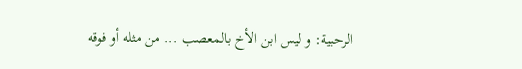الرحبية: و ليس ابن الأخ بالمعصب ... من مثله أو فوقه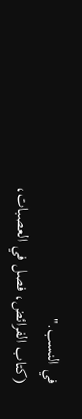في النسب."
(کتاب الفرائض، فصل في العصبات،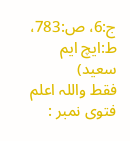ج:6، ص:783، ط:ایچ ایم سعید)
فقط واللہ اعلم
فتوی نمبر :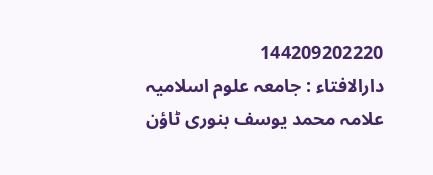144209202220
دارالافتاء : جامعہ علوم اسلامیہ علامہ محمد یوسف بنوری ٹاؤن